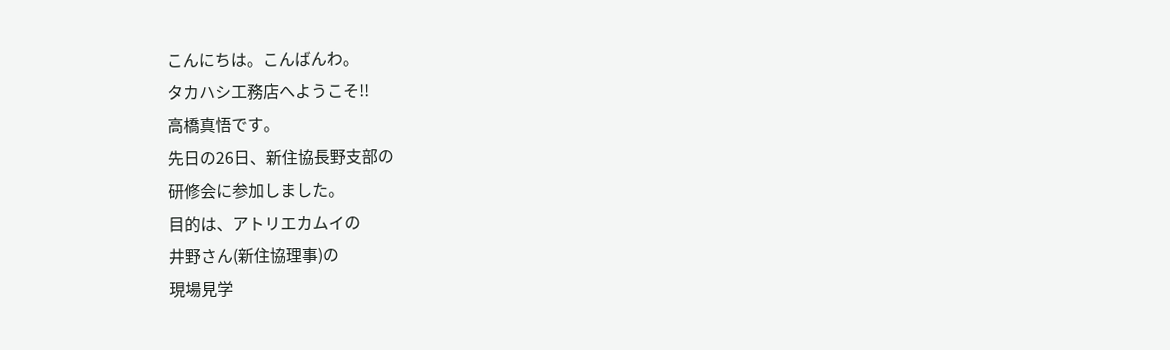こんにちは。こんばんわ。
タカハシ工務店へようこそ!!
高橋真悟です。
先日の26日、新住協長野支部の
研修会に参加しました。
目的は、アトリエカムイの
井野さん(新住協理事)の
現場見学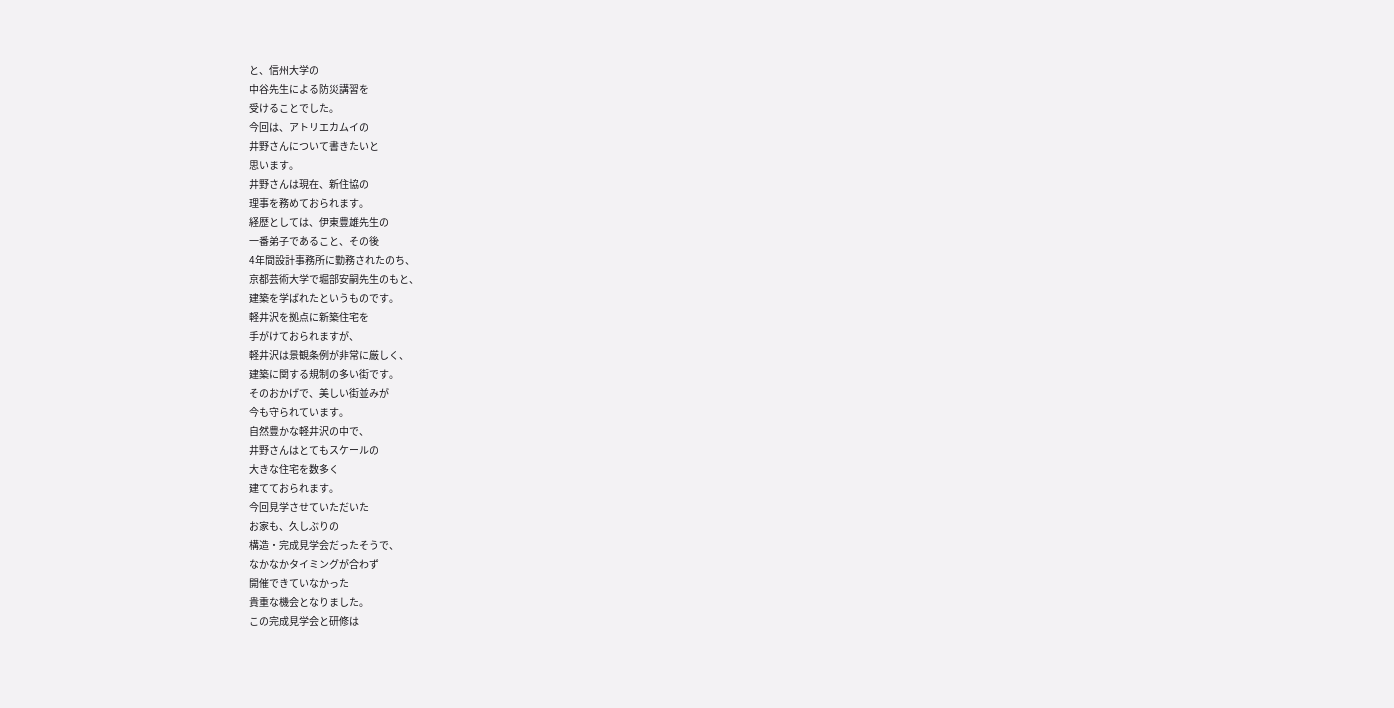と、信州大学の
中谷先生による防災講習を
受けることでした。
今回は、アトリエカムイの
井野さんについて書きたいと
思います。
井野さんは現在、新住協の
理事を務めておられます。
経歴としては、伊東豊雄先生の
一番弟子であること、その後
4年間設計事務所に勤務されたのち、
京都芸術大学で堀部安嗣先生のもと、
建築を学ばれたというものです。
軽井沢を拠点に新築住宅を
手がけておられますが、
軽井沢は景観条例が非常に厳しく、
建築に関する規制の多い街です。
そのおかげで、美しい街並みが
今も守られています。
自然豊かな軽井沢の中で、
井野さんはとてもスケールの
大きな住宅を数多く
建てておられます。
今回見学させていただいた
お家も、久しぶりの
構造・完成見学会だったそうで、
なかなかタイミングが合わず
開催できていなかった
貴重な機会となりました。
この完成見学会と研修は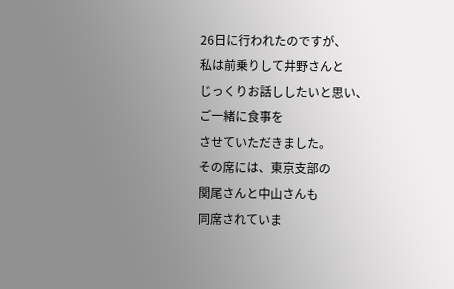26日に行われたのですが、
私は前乗りして井野さんと
じっくりお話ししたいと思い、
ご一緒に食事を
させていただきました。
その席には、東京支部の
関尾さんと中山さんも
同席されていま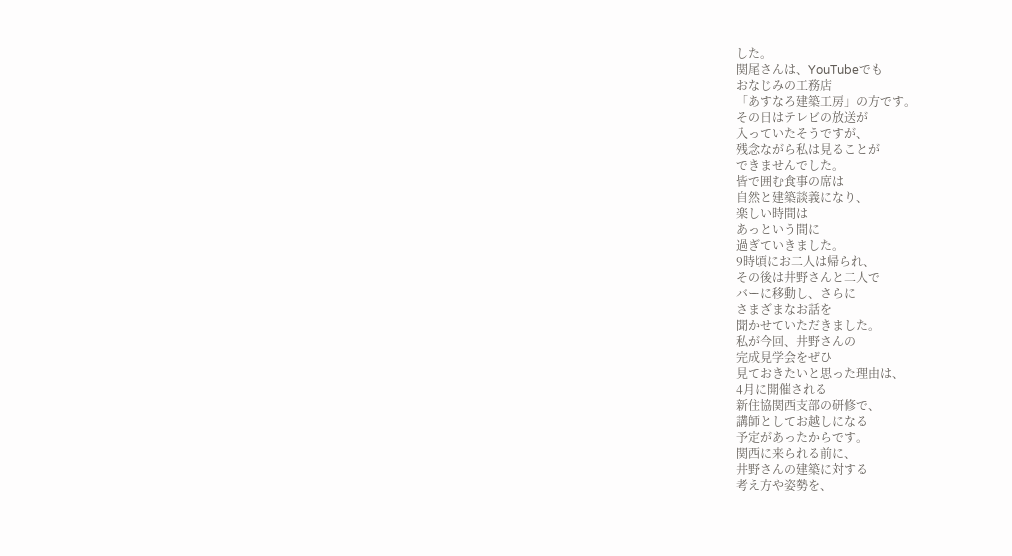した。
関尾さんは、YouTubeでも
おなじみの工務店
「あすなろ建築工房」の方です。
その日はテレビの放送が
入っていたそうですが、
残念ながら私は見ることが
できませんでした。
皆で囲む食事の席は
自然と建築談義になり、
楽しい時間は
あっという間に
過ぎていきました。
9時頃にお二人は帰られ、
その後は井野さんと二人で
バーに移動し、さらに
さまざまなお話を
聞かせていただきました。
私が今回、井野さんの
完成見学会をぜひ
見ておきたいと思った理由は、
4月に開催される
新住協関西支部の研修で、
講師としてお越しになる
予定があったからです。
関西に来られる前に、
井野さんの建築に対する
考え方や姿勢を、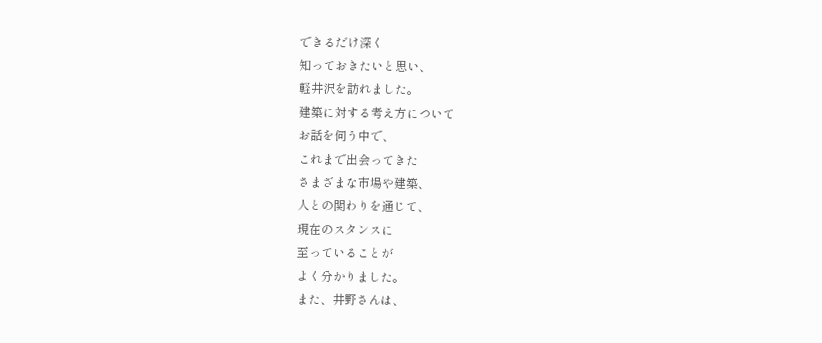できるだけ深く
知っておきたいと思い、
軽井沢を訪れました。
建築に対する考え方について
お話を伺う中で、
これまで出会ってきた
さまざまな市場や建築、
人との関わりを通じて、
現在のスタンスに
至っていることが
よく分かりました。
また、井野さんは、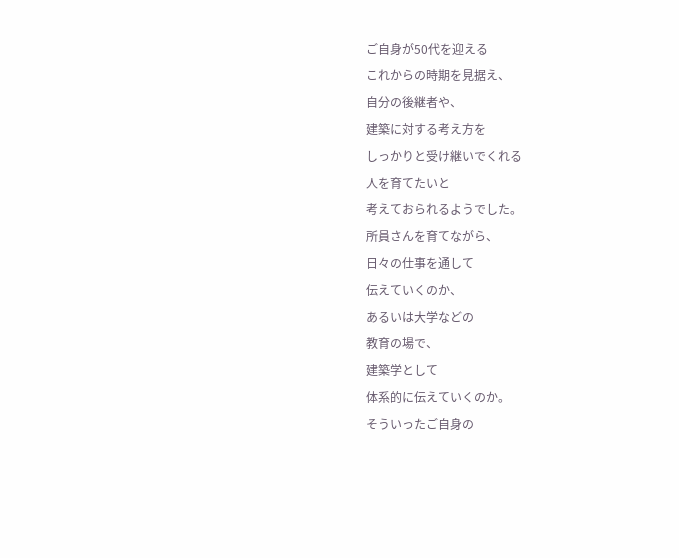ご自身が50代を迎える
これからの時期を見据え、
自分の後継者や、
建築に対する考え方を
しっかりと受け継いでくれる
人を育てたいと
考えておられるようでした。
所員さんを育てながら、
日々の仕事を通して
伝えていくのか、
あるいは大学などの
教育の場で、
建築学として
体系的に伝えていくのか。
そういったご自身の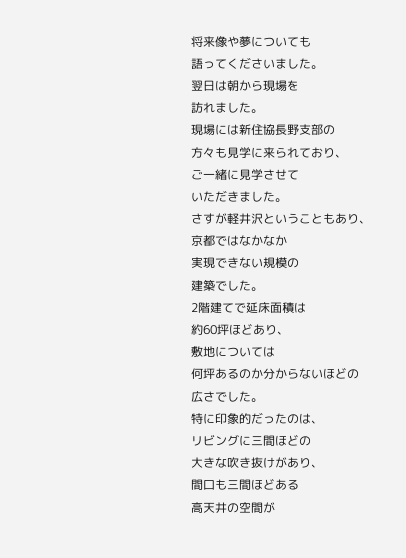将来像や夢についても
語ってくださいました。
翌日は朝から現場を
訪れました。
現場には新住協長野支部の
方々も見学に来られており、
ご一緒に見学させて
いただきました。
さすが軽井沢ということもあり、
京都ではなかなか
実現できない規模の
建築でした。
2階建てで延床面積は
約60坪ほどあり、
敷地については
何坪あるのか分からないほどの
広さでした。
特に印象的だったのは、
リビングに三間ほどの
大きな吹き抜けがあり、
間口も三間ほどある
高天井の空間が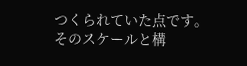つくられていた点です。
そのスケールと構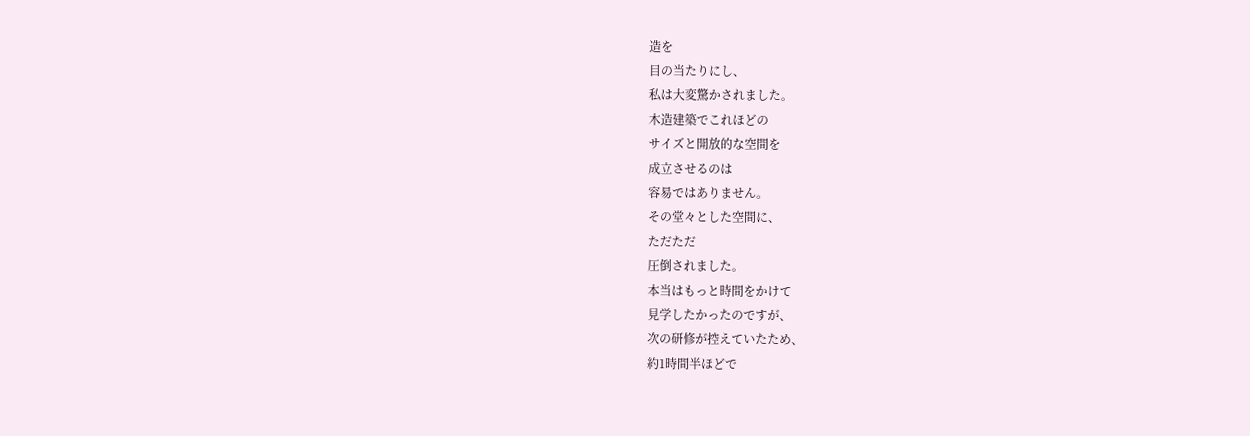造を
目の当たりにし、
私は大変驚かされました。
木造建築でこれほどの
サイズと開放的な空間を
成立させるのは
容易ではありません。
その堂々とした空間に、
ただただ
圧倒されました。
本当はもっと時間をかけて
見学したかったのですが、
次の研修が控えていたため、
約1時間半ほどで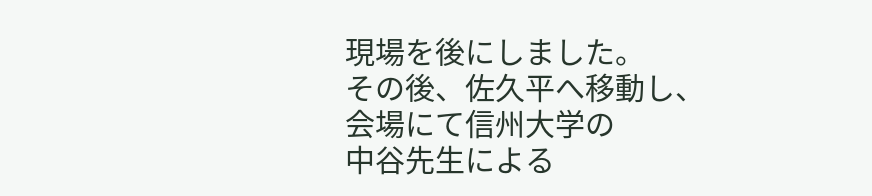現場を後にしました。
その後、佐久平へ移動し、
会場にて信州大学の
中谷先生による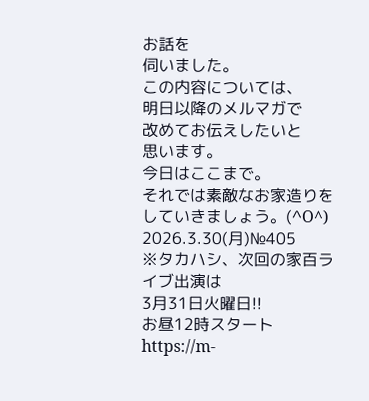お話を
伺いました。
この内容については、
明日以降のメルマガで
改めてお伝えしたいと
思います。
今日はここまで。
それでは素敵なお家造りを
していきましょう。(^O^)
2026.3.30(月)№405
※タカハシ、次回の家百ライブ出演は
3月31日火曜日!!
お昼12時スタート
https://m-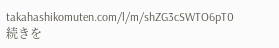takahashikomuten.com/l/m/shZG3cSWTO6pT0
続きを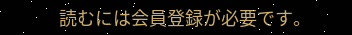読むには会員登録が必要です。